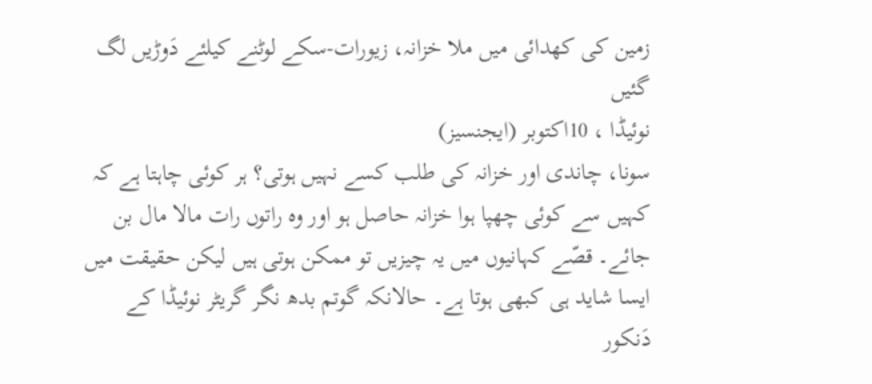زمین کی کھدائی میں ملا خزانہ، زیورات-سکے لوٹنے کیلئے دَوڑیں لگ گئیں
نوئیڈا ، 10اکتوبر (ایجنسیز)
سونا، چاندی اور خزانہ کی طلب کسے نہیں ہوتی؟ ہر کوئی چاہتا ہے کہ کہیں سے کوئی چھپا ہوا خزانہ حاصل ہو اور وہ راتوں رات مالا مال بن جائے۔ قصّے کہانیوں میں یہ چیزیں تو ممکن ہوتی ہیں لیکن حقیقت میں ایسا شاید ہی کبھی ہوتا ہے۔ حالانکہ گوتم بدھ نگر گریٹر نوئیڈا کے دَنکور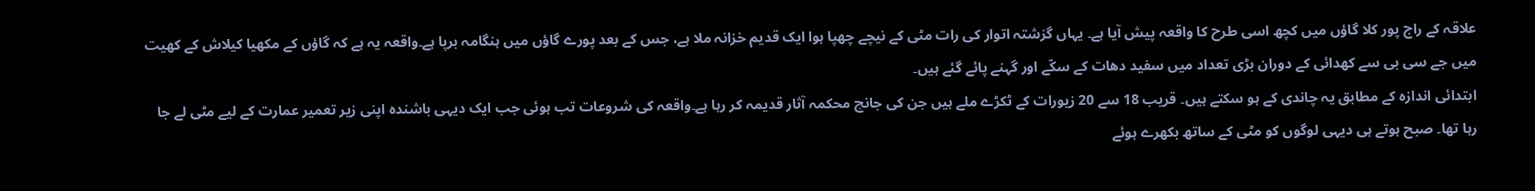علاقہ کے راج پور کلا گاؤں میں کچھ اسی طرح کا واقعہ پیش آیا ہے۔ یہاں گزشتہ اتوار کی رات مٹی کے نیچے چھپا ہوا ایک قدیم خزانہ ملا ہے، جس کے بعد پورے گاؤں میں ہنگامہ برپا ہے۔واقعہ یہ ہے کہ گاؤں کے مکھیا کیلاش کے کھیت میں جے سی بی سے کھدائی کے دوران بڑی تعداد میں سفید دھات کے سکّے اور گہنے پائے گئے ہیں۔
ابتدائی اندازہ کے مطابق یہ چاندی کے ہو سکتے ہیں۔ قریب 18 سے 20 زیورات کے ٹکڑے ملے ہیں جن کی جانچ محکمہ آثار قدیمہ کر رہا ہے۔واقعہ کی شروعات تب ہوئی جب ایک دیہی باشندہ اپنی زیر تعمیر عمارت کے لیے مٹی لے جا رہا تھا۔ صبح ہوتے ہی دیہی لوگوں کو مٹی کے ساتھ بکھرے ہوئے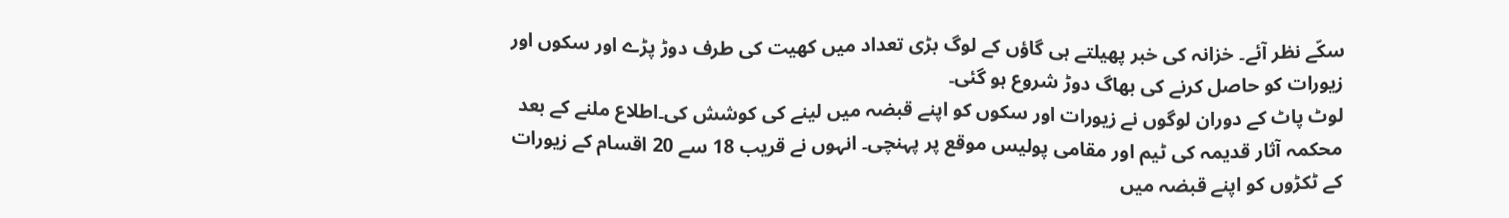سکّے نظر آئے۔ خزانہ کی خبر پھیلتے ہی گاؤں کے لوگ بڑی تعداد میں کھیت کی طرف دوڑ پڑے اور سکوں اور زیورات کو حاصل کرنے کی بھاگ دوڑ شروع ہو گئی۔
لوٹ پاٹ کے دوران لوگوں نے زیورات اور سکوں کو اپنے قبضہ میں لینے کی کوشش کی۔اطلاع ملنے کے بعد محکمہ آثار قدیمہ کی ٹیم اور مقامی پولیس موقع پر پہنچی۔ انہوں نے قریب 18 سے 20 اقسام کے زیورات کے ٹکڑوں کو اپنے قبضہ میں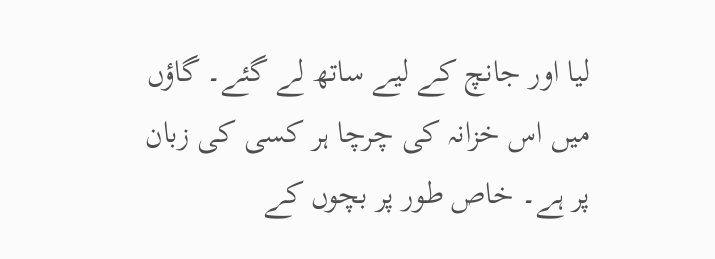لیا اور جانچ کے لیے ساتھ لے گئے۔ گاؤں میں اس خزانہ کی چرچا ہر کسی کی زبان پر ہے۔ خاص طور پر بچوں کے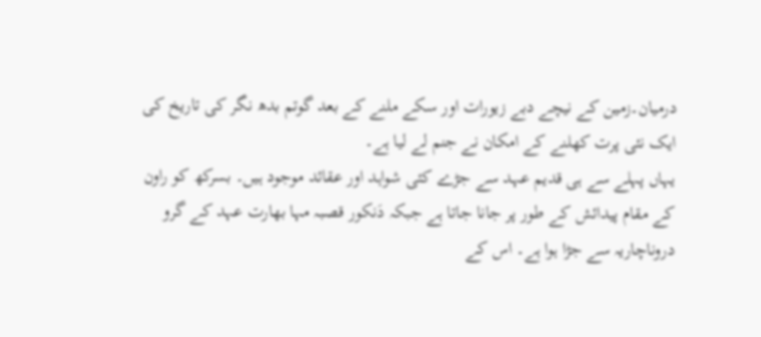درمیان۔زمین کے نیچے دبے زیورات اور سکے ملنے کے بعد گوتم بدھ نگر کی تاریخ کی ایک نئی پرت کھلنے کے امکان نے جنم لے لیا ہے۔
یہاں پہلے سے ہی قدیم عہد سے جڑے کئی شواہد اور عقائد موجود ہیں۔ بسرکھ کو راون کے مقام پیدائش کے طور پر جانا جاتا ہے جبکہ دَنکور قصبہ مہا بھارت عہد کے گرو دروناچاریہ سے جڑا ہوا ہے۔ اس کے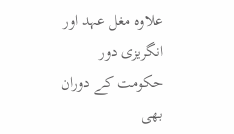علاوہ مغل عہد اور انگریزی دور حکومت کے دوران بھی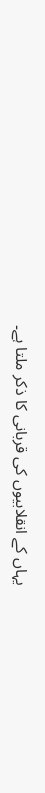یہاں کے انقلابیوں کی قربانی کا ذکر ملتا ہے۔